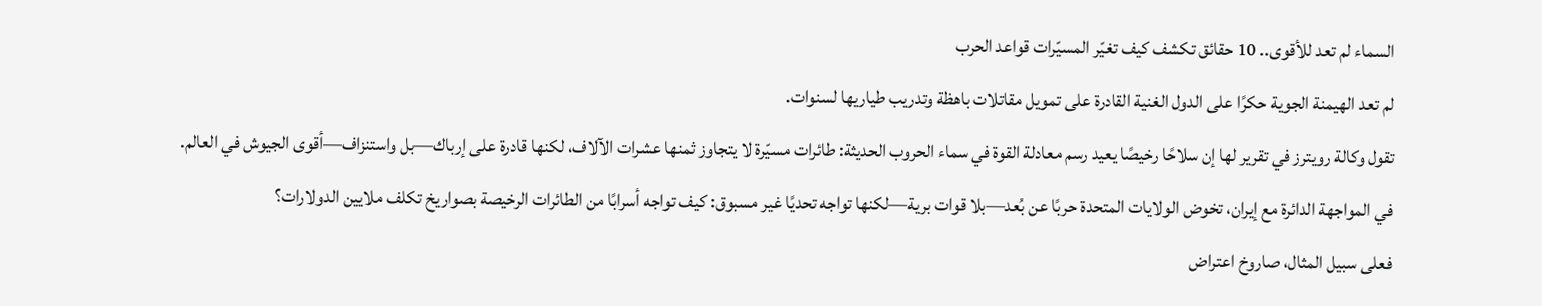السماء لم تعد للأقوى.. 10 حقائق تكشف كيف تغيّر المسيّرات قواعد الحرب
لم تعد الهيمنة الجوية حكرًا على الدول الغنية القادرة على تمويل مقاتلات باهظة وتدريب طياريها لسنوات.
تقول وكالة رويترز في تقرير لها إن سلاحًا رخيصًا يعيد رسم معادلة القوة في سماء الحروب الحديثة: طائرات مسيّرة لا يتجاوز ثمنها عشرات الآلاف، لكنها قادرة على إرباك—بل واستنزاف—أقوى الجيوش في العالم.
في المواجهة الدائرة مع إيران، تخوض الولايات المتحدة حربًا عن بُعد—بلا قوات برية—لكنها تواجه تحديًا غير مسبوق: كيف تواجه أسرابًا من الطائرات الرخيصة بصواريخ تكلف ملايين الدولارات؟
فعلى سبيل المثال، صاروخ اعتراض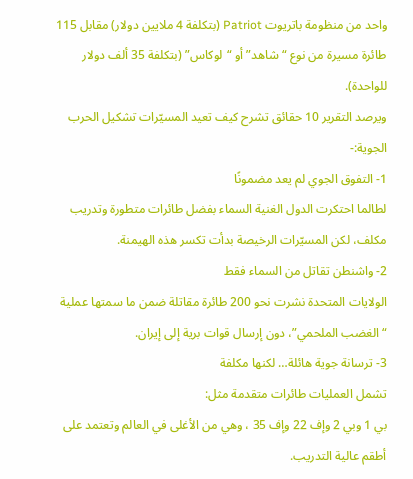واحد من منظومة باتريوت Patriot (بتكلفة 4 ملايين دولار) مقابل 115 طائرة مسيرة من نوع “شاهد” أو “لوكاس” (بتكلفة 35 ألف دولار للواحدة).
ويرصد التقرير 10 حقائق تشرح كيف تعيد المسيّرات تشكيل الحرب الجوية:-
1- التفوق الجوي لم يعد مضمونًا
لطالما احتكرت الدول الغنية السماء بفضل طائرات متطورة وتدريب مكلف، لكن المسيّرات الرخيصة بدأت تكسر هذه الهيمنة.
2- واشنطن تقاتل من السماء فقط
الولايات المتحدة نشرت نحو 200 طائرة مقاتلة ضمن ما سمتها عملية “الغضب الملحمي”، دون إرسال قوات برية إلى إيران.
3- ترسانة جوية هائلة… لكنها مكلفة
تشمل العمليات طائرات متقدمة مثل:
بي 1 وبي 2 وإف 22 وإف 35 ، وهي من الأغلى في العالم وتعتمد على أطقم عالية التدريب.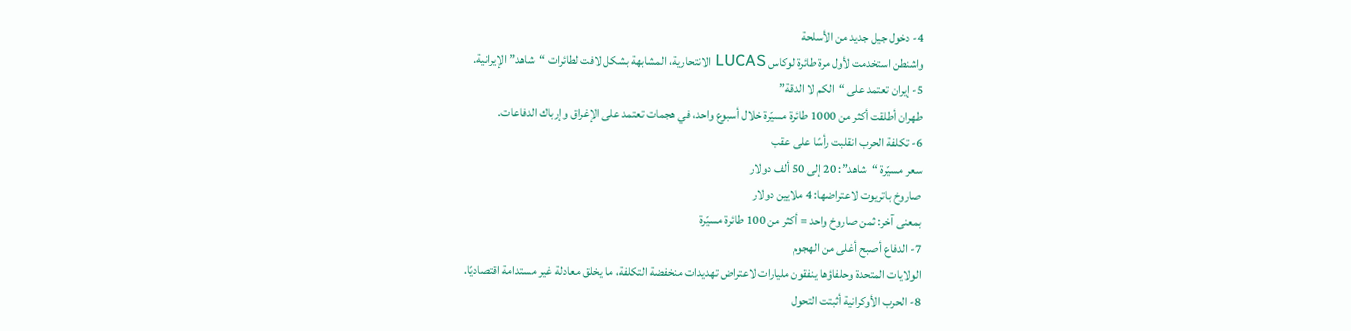4- دخول جيل جديد من الأسلحة
واشنطن استخدمت لأول مرة طائرة لوكاس LUCAS الانتحارية، المشابهة بشكل لافت لطائرات “شاهد” الإيرانية.
5- إيران تعتمد على “الكم لا الدقة”
طهران أطلقت أكثر من 1000 طائرة مسيّرة خلال أسبوع واحد، في هجمات تعتمد على الإغراق وإرباك الدفاعات.
6- تكلفة الحرب انقلبت رأسًا على عقب
سعر مسيّرة “شاهد”: 20 إلى 50 ألف دولار
صاروخ باتريوت لاعتراضها: 4 ملايين دولار
بمعنى آخر: ثمن صاروخ واحد = أكثر من 100 طائرة مسيّرة
7- الدفاع أصبح أغلى من الهجوم
الولايات المتحدة وحلفاؤها ينفقون مليارات لاعتراض تهديدات منخفضة التكلفة، ما يخلق معادلة غير مستدامة اقتصاديًا.
8- الحرب الأوكرانية أثبتت التحول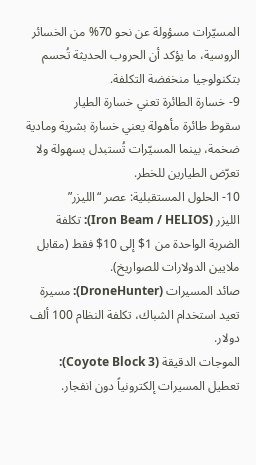المسيّرات مسؤولة عن نحو 70% من الخسائر الروسية، ما يؤكد أن الحروب الحديثة تُحسم بتكنولوجيا منخفضة التكلفة.
9- خسارة الطائرة تعني خسارة الطيار
سقوط طائرة مأهولة يعني خسارة بشرية ومادية ضخمة، بينما المسيّرات تُستبدل بسهولة ولا تعرّض الطيارين للخطر.
10- الحلول المستقبلية: عصر “الليزر”
الليزر (Iron Beam / HELIOS): تكلفة الضربة الواحدة من 1$ إلى 10$ فقط (مقابل ملايين الدولارات للصواريخ).
صائد المسيرات (DroneHunter): مسيرة تعيد استخدام الشباك، تكلفة النظام 100 ألف دولار.
الموجات الدقيقة (Coyote Block 3): تعطيل المسيرات إلكترونياً دون انفجار.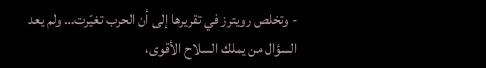- وتخلص رويترز في تقريرها إلى أن الحرب تغيّرت… ولم يعد السؤال من يملك السلاح الأقوى،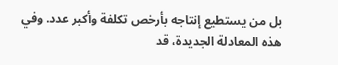بل من يستطيع إنتاجه بأرخص تكلفة وأكبر عدد. وفي هذه المعادلة الجديدة، قد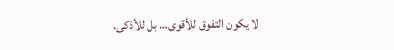لا يكون التفوق للأقوى… بل للأذكى.